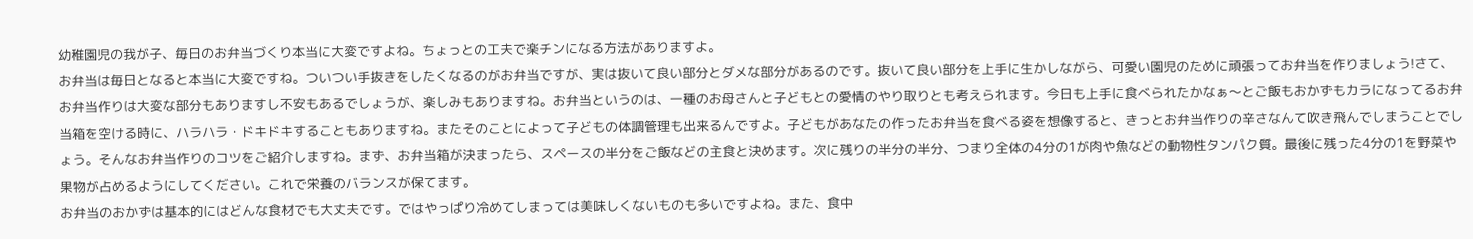幼稚園児の我が子、毎日のお弁当づくり本当に大変ですよね。ちょっとの工夫で楽チンになる方法がありますよ。
お弁当は毎日となると本当に大変ですね。ついつい手抜きをしたくなるのがお弁当ですが、実は抜いて良い部分とダメな部分があるのです。抜いて良い部分を上手に生かしながら、可愛い園児のために頑張ってお弁当を作りましょう!さて、お弁当作りは大変な部分もありますし不安もあるでしょうが、楽しみもありますね。お弁当というのは、一種のお母さんと子どもとの愛情のやり取りとも考えられます。今日も上手に食べられたかなぁ〜とご飯もおかずもカラになってるお弁当箱を空ける時に、ハラハラ・ドキドキすることもありますね。またそのことによって子どもの体調管理も出来るんですよ。子どもがあなたの作ったお弁当を食べる姿を想像すると、きっとお弁当作りの辛さなんて吹き飛んでしまうことでしょう。そんなお弁当作りのコツをご紹介しますね。まず、お弁当箱が決まったら、スペースの半分をご飯などの主食と決めます。次に残りの半分の半分、つまり全体の4分の1が肉や魚などの動物性タンパク質。最後に残った4分の1を野菜や果物が占めるようにしてください。これで栄養のバランスが保てます。
お弁当のおかずは基本的にはどんな食材でも大丈夫です。ではやっぱり冷めてしまっては美味しくないものも多いですよね。また、食中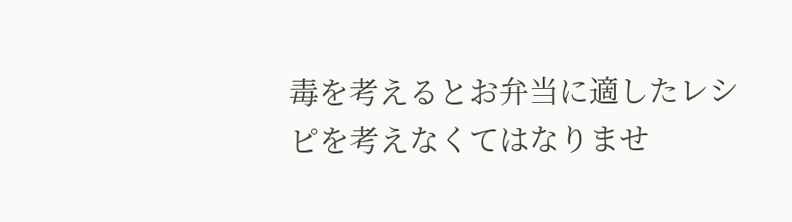毒を考えるとお弁当に適したレシピを考えなくてはなりませ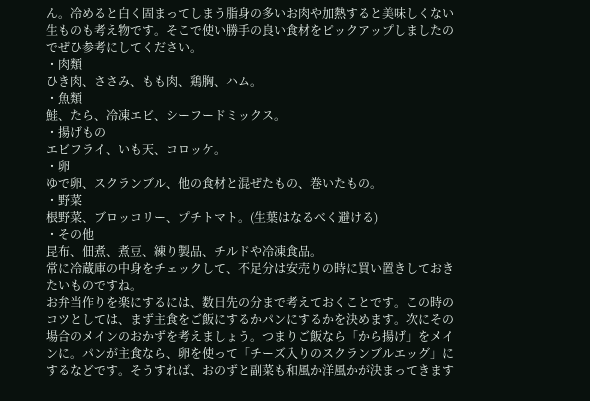ん。冷めると白く固まってしまう脂身の多いお肉や加熱すると美味しくない生ものも考え物です。そこで使い勝手の良い食材をピックアップしましたのでぜひ参考にしてください。
・肉類
ひき肉、ささみ、もも肉、鶏胸、ハム。
・魚類
鮭、たら、冷凍エビ、シーフードミックス。
・揚げもの
エビフライ、いも天、コロッケ。
・卵
ゆで卵、スクランブル、他の食材と混ぜたもの、巻いたもの。
・野菜
根野菜、ブロッコリー、プチトマト。(生葉はなるべく避ける)
・その他
昆布、佃煮、煮豆、練り製品、チルドや冷凍食品。
常に冷蔵庫の中身をチェックして、不足分は安売りの時に買い置きしておきたいものですね。
お弁当作りを楽にするには、数日先の分まで考えておくことです。この時のコツとしては、まず主食をご飯にするかパンにするかを決めます。次にその場合のメインのおかずを考えましょう。つまりご飯なら「から揚げ」をメインに。パンが主食なら、卵を使って「チーズ入りのスクランブルエッグ」にするなどです。そうすれば、おのずと副菜も和風か洋風かが決まってきます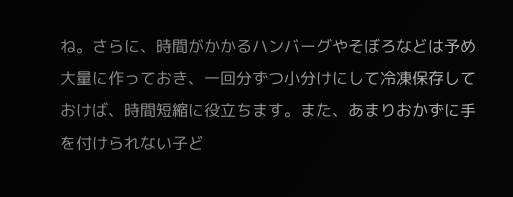ね。さらに、時間がかかるハンバーグやそぼろなどは予め大量に作っておき、一回分ずつ小分けにして冷凍保存しておけば、時間短縮に役立ちます。また、あまりおかずに手を付けられない子ど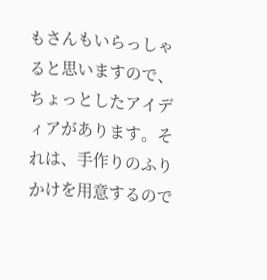もさんもいらっしゃると思いますので、ちょっとしたアイディアがあります。それは、手作りのふりかけを用意するので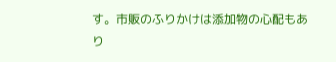す。市販のふりかけは添加物の心配もあり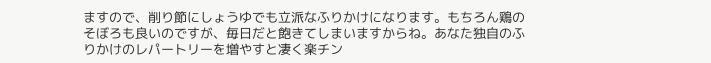ますので、削り節にしょうゆでも立派なふりかけになります。もちろん鶏のそぼろも良いのですが、毎日だと飽きてしまいますからね。あなた独自のふりかけのレパートリーを増やすと凄く楽チン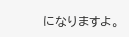になりますよ。